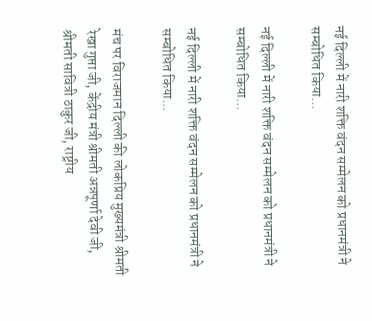नई दिल्ली में नारी शक्ति वंदन सम्मेलन को प्रधानमंत्री ने सम्बोधित किया...

नई दिल्ली में नारी शक्ति वंदन सम्मेलन को प्रधानमंत्री ने सम्बोधित किया...

नई दिल्ली में नारी शक्ति वंदन सम्मेलन को प्रधानमंत्री ने सम्बोधित किया...

मंच पर विराजमान दिल्ली की लोकप्रिय मुख्यमंत्री श्रीमती रेखा गुप्ता जी, केंद्रीय मंत्री श्रीमती अन्नपूर्णा देवी जी, श्रीमती सावित्री ठाकुर जी, राष्ट्रीय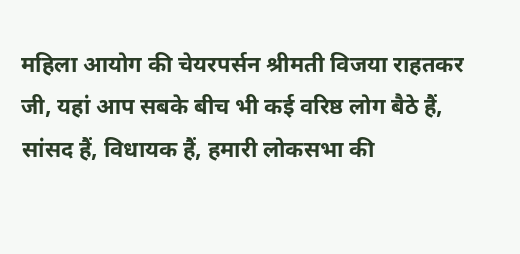महिला आयोग की चेयरपर्सन श्रीमती विजया राहतकर जी, यहां आप सबके बीच भी कई वरिष्ठ लोग बैठे हैं, सांसद हैं, विधायक हैं, हमारी लोकसभा की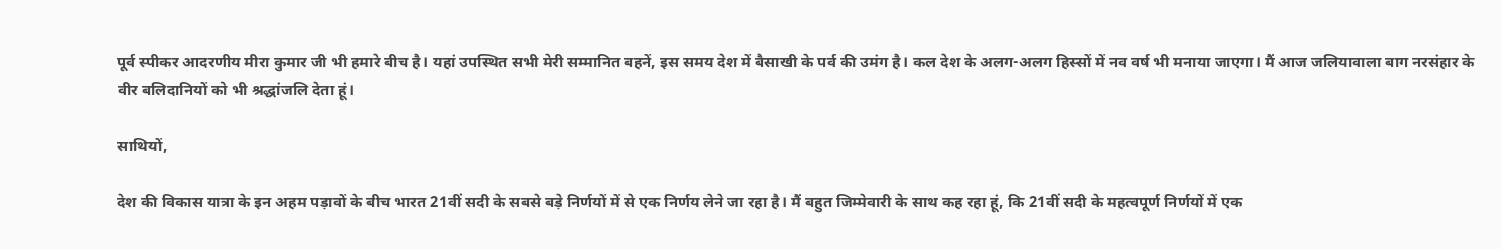पूर्व स्पीकर आदरणीय मीरा कुमार जी भी हमारे बीच है। यहां उपस्थित सभी मेरी सम्मानित बहनें, इस समय देश में बैसाखी के पर्व की उमंग है। कल देश के अलग-अलग हिस्सों में नव वर्ष भी मनाया जाएगा। मैं आज जलियावाला बाग नरसंहार के वीर बलिदानियों को भी श्रद्धांजलि देता हूं।

साथियों,

देश की विकास यात्रा के इन अहम पड़ावों के बीच भारत 21वीं सदी के सबसे बड़े निर्णयों में से एक निर्णय लेने जा रहा है। मैं बहुत जिम्मेवारी के साथ कह रहा हूं, कि 21वीं सदी के महत्वपूर्ण निर्णयों में एक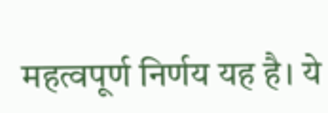महत्वपूर्ण निर्णय यह है। ये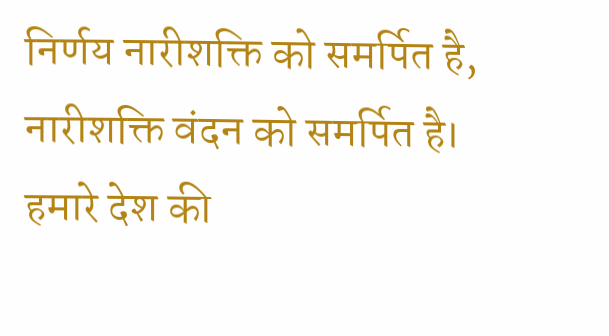निर्णय नारीशक्ति को समर्पित है, नारीशक्ति वंदन को समर्पित है। हमारे देश की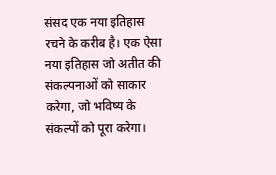संसद एक नया इतिहास रचने के करीब है। एक ऐसा नया इतिहास जो अतीत की संकल्पनाओं को साकार करेगा, जो भविष्य के संकल्पों को पूरा करेगा।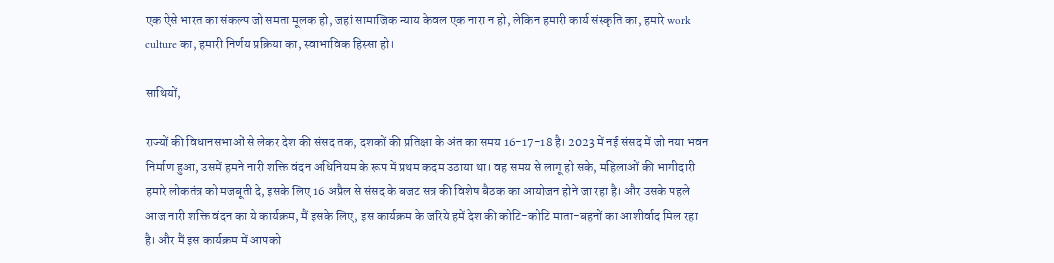एक ऐसे भारत का संकल्प जो समता मूलक हो, जहां सामाजिक न्याय केवल एक नारा न हो, लेकिन हमारी कार्य संस्कृति का, हमारे work culture का, हमारी निर्णय प्रक्रिया का, स्वाभाविक हिस्सा हो।

साथियों,

राज्यों की विधानसभाओं से लेकर देश की संसद तक, दशकों की प्रतिक्षा के अंत का समय 16-17-18 है। 2023 में नई संसद में जो नया भवन निर्माण हुआ, उसमें हमने नारी शक्ति वंदन अधिनियम के रूप में प्रथम कदम उठाया था। वह समय से लागू हो सके, महिलाओं की भागीदारी हमारे लोकतंत्र को मजबूती दे, इसके लिए 16 अप्रैल से संसद के बजट सत्र की विशेष बैठक का आयोजन होने जा रहा है। और उसके पहले आज नारी शक्ति वंदन का ये कार्यक्रम, मैं इसके लिए, इस कार्यक्रम के जरिये हमें देश की कोटि-कोटि माता-बहनों का आशीर्वाद मिल रहा है। और मैं इस कार्यक्रम में आपको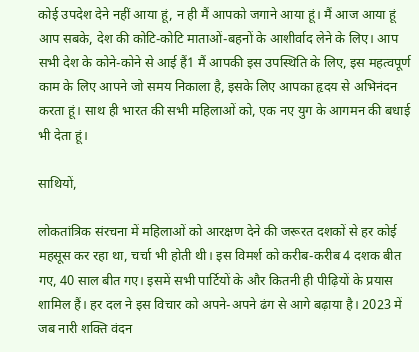कोई उपदेश देने नहीं आया हूं, न ही मैं आपको जगाने आया हूं। मैं आज आया हूं आप सबके, देश की कोटि-कोटि माताओं-बहनों के आशीर्वाद लेने के लिए। आप सभी देश के कोने-कोने से आई हैं1 मैं आपकी इस उपस्थिति के लिए, इस महत्वपूर्ण काम के लिए आपने जो समय निकाला है, इसके लिए आपका हृदय से अभिनंदन करता हूं। साथ ही भारत की सभी महिलाओं को, एक नए युग के आगमन की बधाई भी देता हूं।

साथियों,

लोकतांत्रिक संरचना में महिलाओं को आरक्षण देने की जरूरत दशकों से हर कोई महसूस कर रहा था, चर्चा भी होती थी। इस विमर्श को करीब-करीब 4 दशक बीत गए, 40 साल बीत गए। इसमें सभी पार्टियों के और कितनी ही पीढ़ियों के प्रयास शामिल हैं। हर दल ने इस विचार को अपने-अपने ढंग से आगे बढ़ाया है। 2023 में जब नारी शक्ति वंदन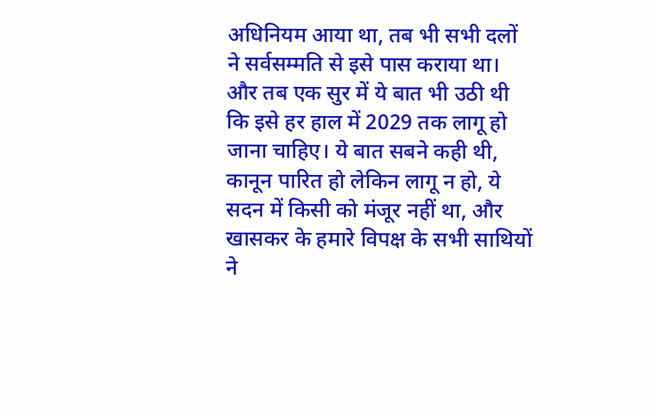अधिनियम आया था, तब भी सभी दलों ने सर्वसम्मति से इसे पास कराया था। और तब एक सुर में ये बात भी उठी थी कि इसे हर हाल में 2029 तक लागू हो जाना चाहिए। ये बात सबने कही थी, कानून पारित हो लेकिन लागू न हो, ये सदन में किसी को मंजूर नहीं था, और खासकर के हमारे विपक्ष के सभी साथियों ने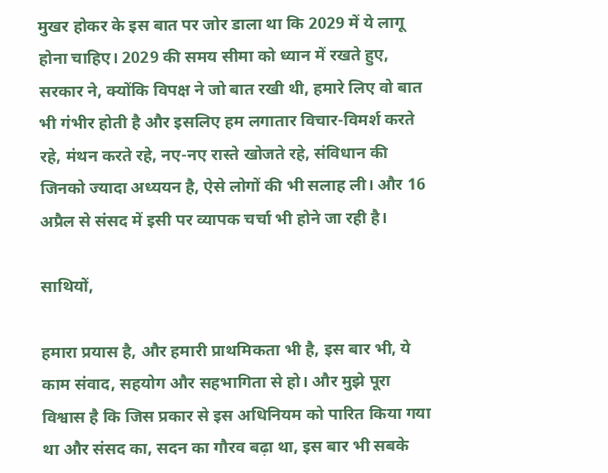मुखर होकर के इस बात पर जोर डाला था कि 2029 में ये लागू होना चाहिए। 2029 की समय सीमा को ध्यान में रखते हुए, सरकार ने, क्योंकि विपक्ष ने जो बात रखी थी, हमारे लिए वो बात भी गंभीर होती है और इसलिए हम लगातार विचार-विमर्श करते रहे, मंथन करते रहे, नए-नए रास्ते खोजते रहे, संविधान की जिनको ज्यादा अध्ययन है, ऐसे लोगों की भी सलाह ली। और 16 अप्रैल से संसद में इसी पर व्यापक चर्चा भी होने जा रही है।

साथियों,

हमारा प्रयास है, और हमारी प्राथमिकता भी है, इस बार भी, ये काम संवाद, सहयोग और सहभागिता से हो। और मुझे पूरा विश्वास है कि जिस प्रकार से इस अधिनियम को पारित किया गया था और संसद का, सदन का गौरव बढ़ा था, इस बार भी सबके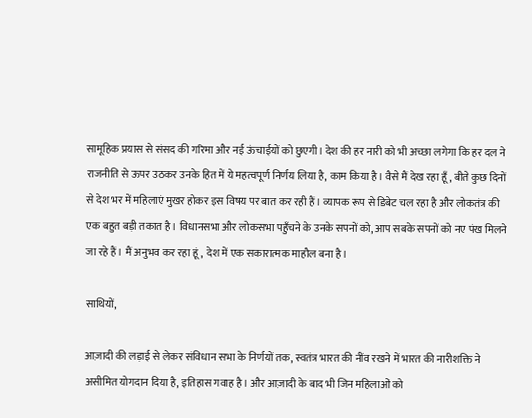सामूहिक प्रयास से संसद की गरिमा और नई ऊंचाईयों को छुएगी। देश की हर नारी को भी अच्छा लगेगा कि हर दल ने राजनीति से ऊपर उठकर उनके हित में ये महत्वपूर्ण निर्णय लिया है, काम किया है। वैसे मैं देख रहा हूँ, बीते कुछ दिनों से देश भर में महिलाएं मुखर होकर इस विषय पर बात कर रही हैं। व्यापक रूप से डिबेट चल रहा है और लोकतंत्र की एक बहुत बड़ी तकात है। विधानसभा और लोकसभा पहुँचने के उनके सपनों को, आप सबके सपनों को नए पंख मिलने जा रहे हैं। मैं अनुभव कर रहा हूं, देश में एक सकारात्मक माहौल बना है।

साथियों,

आज़ादी की लड़ाई से लेकर संविधान सभा के निर्णयों तक, स्वतंत्र भारत की नींव रखने में भारत की नारीशक्ति ने असीमित योगदान दिया है, इतिहास गवाह है। और आज़ादी के बाद भी जिन महिलाओं को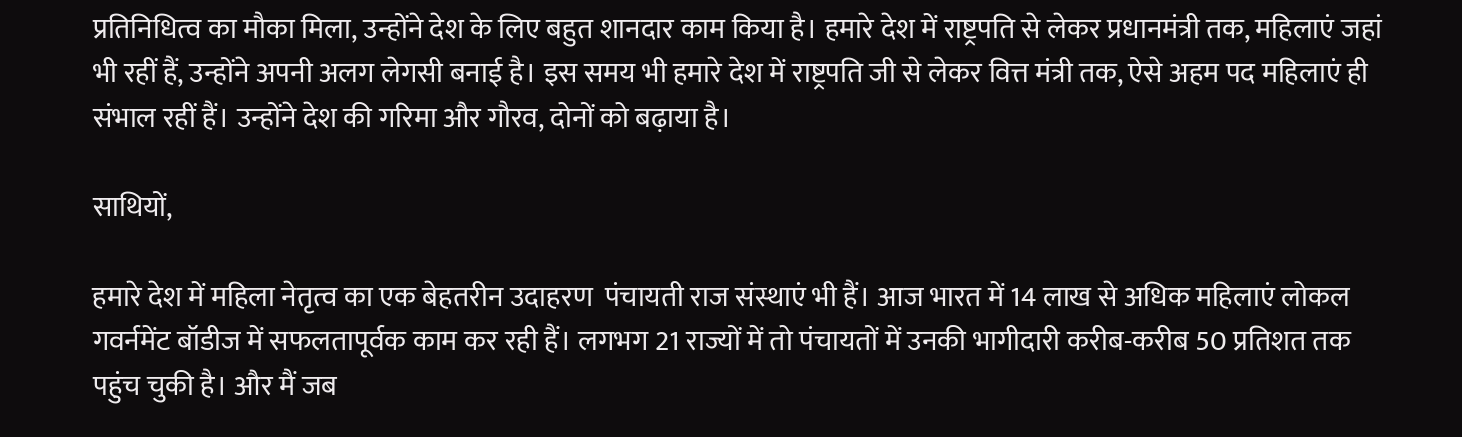प्रतिनिधित्व का मौका मिला, उन्होंने देश के लिए बहुत शानदार काम किया है। हमारे देश में राष्ट्रपति से लेकर प्रधानमंत्री तक, महिलाएं जहां भी रहीं हैं, उन्होंने अपनी अलग लेगसी बनाई है। इस समय भी हमारे देश में राष्ट्रपति जी से लेकर वित्त मंत्री तक, ऐसे अहम पद महिलाएं ही संभाल रहीं हैं। उन्होंने देश की गरिमा और गौरव, दोनों को बढ़ाया है।

साथियों,

हमारे देश में महिला नेतृत्व का एक बेहतरीन उदाहरण  पंचायती राज संस्थाएं भी हैं। आज भारत में 14 लाख से अधिक महिलाएं लोकल गवर्नमेंट बॉडीज में सफलतापूर्वक काम कर रही हैं। लगभग 21 राज्यों में तो पंचायतों में उनकी भागीदारी करीब-करीब 50 प्रतिशत तक पहुंच चुकी है। और मैं जब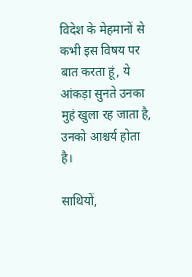विदेश के मेहमानों से कभी इस विषय पर बात करता हूं, ये आंकड़ा सुनते उनका मुहं खुला रह जाता है, उनको आश्चर्य होता है।

साथियों,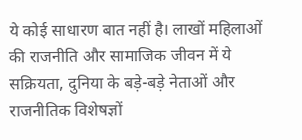ये कोई साधारण बात नहीं है। लाखों महिलाओं की राजनीति और सामाजिक जीवन में ये सक्रियता, दुनिया के बड़े-बड़े नेताओं और राजनीतिक विशेषज्ञों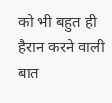को भी बहुत ही हैरान करने वाली बात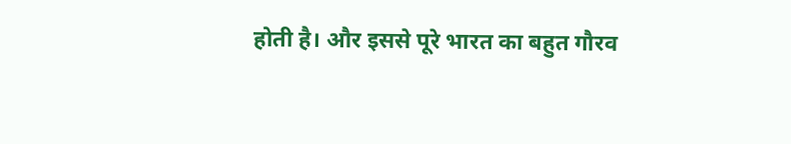होती है। और इससे पूरे भारत का बहुत गौरव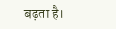बढ़ता है।